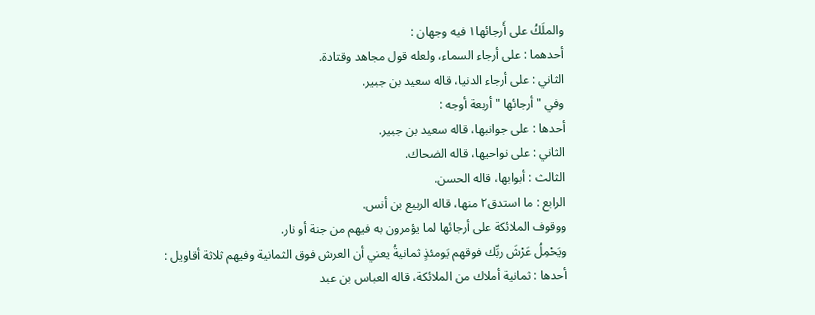والملَكُ على أَرجائها١ فيه وجهان :
أحدهما : على أرجاء السماء، ولعله قول مجاهد وقتادة.
الثاني : على أرجاء الدنيا، قاله سعيد بن جبير.
وفي " أرجائها " أربعة أوجه :
أحدها : على جوانبها، قاله سعيد بن جبير.
الثاني : على نواحيها، قاله الضحاك.
الثالث : أبوابها، قاله الحسن.
الرابع : ما استدق٢ منها، قاله الربيع بن أنس.
ووقوف الملائكة على أرجائها لما يؤمرون به فيهم من جنة أو نار.
ويَحْمِلُ عَرْشَ ربِّك فوقهم يَومئذٍ ثمانيةُ يعني أن العرش فوق الثمانية وفيهم ثلاثة أقاويل :
أحدها : ثمانية أملاك من الملائكة، قاله العباس بن عبد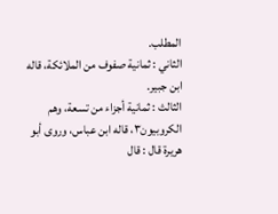المطلب.
الثاني : ثمانية صفوف من الملائكة، قاله ابن جبير.
الثالث : ثمانية أجزاء من تسعة، وهم الكروبيون٣، قاله ابن عباس، وروى أبو هريرة قال : قال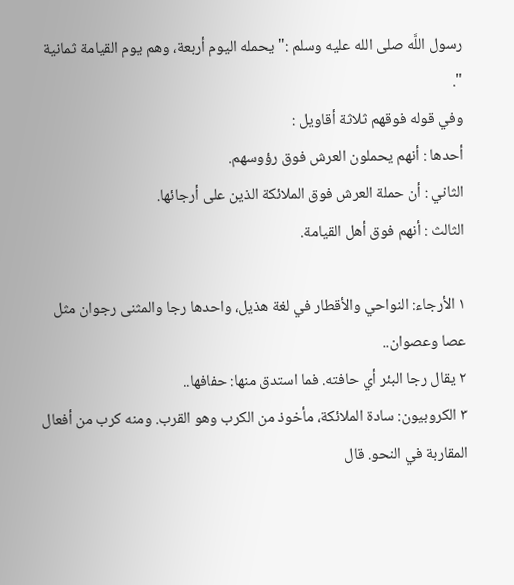رسول اللَّه صلى الله عليه وسلم :" يحمله اليوم أربعة، وهم يوم القيامة ثمانية ".
وفي قوله فوقهم ثلاثة أقاويل :
أحدها : أنهم يحملون العرش فوق رؤوسهم.
الثاني : أن حملة العرش فوق الملائكة الذين على أرجائها.
الثالث : أنهم فوق أهل القيامة.

١ الأرجاء: النواحي والأقطار في لغة هذيل، واحدها رجا والمثنى رجوان مثل عصا وعصوان..
٢ يقال رجا البئر أي حافته. فما استدق منها: حفافها..
٣ الكروبيون: سادة الملائكة، مأخوذ من الكرب وهو القرب. ومنه كرب من أفعال المقاربة في النحو. قال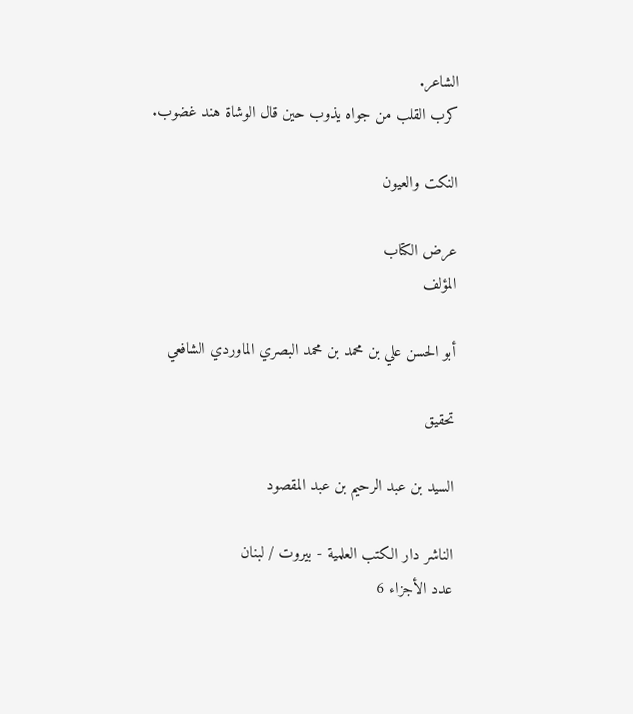الشاعر.
كرب القلب من جواه يذوب حين قال الوشاة هند غضوب.

النكت والعيون

عرض الكتاب
المؤلف

أبو الحسن علي بن محمد بن محمد البصري الماوردي الشافعي

تحقيق

السيد بن عبد الرحيم بن عبد المقصود

الناشر دار الكتب العلمية - بيروت / لبنان
عدد الأجزاء 6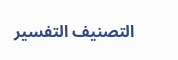التصنيف التفسير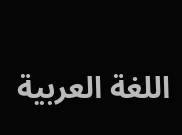اللغة العربية